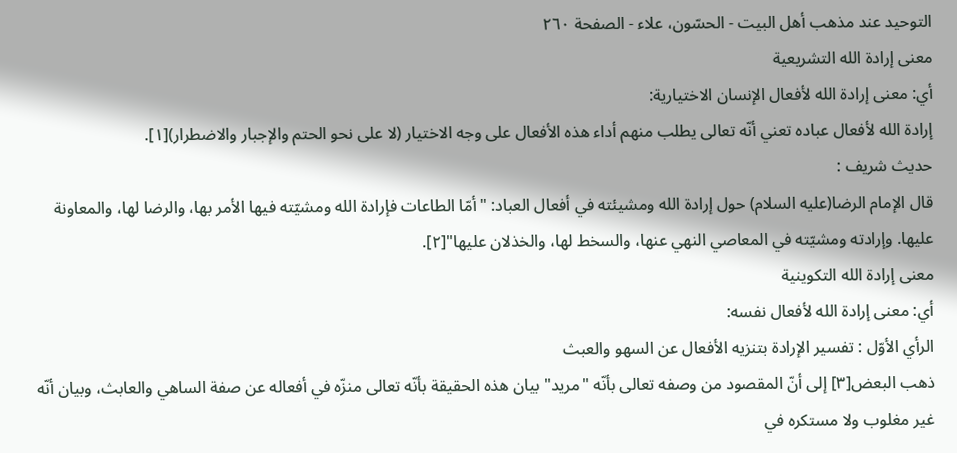التوحيد عند مذهب أهل البيت - الحسّون، علاء - الصفحة ٢٦٠
معنى إرادة الله التشريعية
أي: معنى إرادة الله لأفعال الإنسان الاختيارية:
إرادة الله لأفعال عباده تعني أنّه تعالى يطلب منهم أداء هذه الأفعال على وجه الاختيار (لا على نحو الحتم والإجبار والاضطرار)[١].
حديث شريف :
قال الإمام الرضا(عليه السلام) حول إرادة الله ومشيئته في أفعال العباد: "أمّا الطاعات فإرادة الله ومشيّته فيها الأمر بها، والرضا لها، والمعاونة عليها. وإرادته ومشيّته في المعاصي النهي عنها، والسخط لها، والخذلان عليها"[٢].
معنى إرادة الله التكوينية
أي: معنى إرادة الله لأفعال نفسه:
الرأي الأوّل : تفسير الإرادة بتنزيه الأفعال عن السهو والعبث
ذهب البعض[٣] إلى أنّ المقصود من وصفه تعالى بأنّه "مريد" بيان هذه الحقيقة بأنّه تعالى منزّه في أفعاله عن صفة الساهي والعابث، وبيان أنّه غير مغلوب ولا مستكره في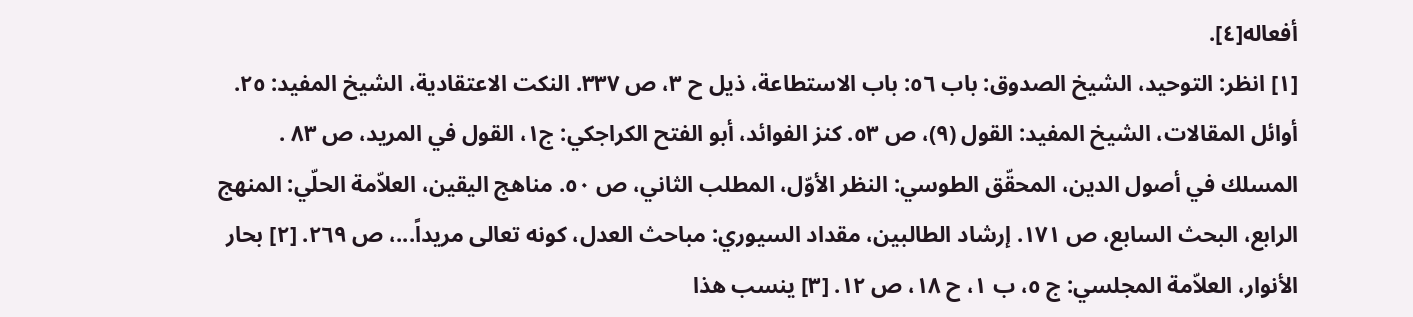أفعاله[٤].
[١] انظر: التوحيد، الشيخ الصدوق: باب ٥٦: باب الاستطاعة، ذيل ح ٣، ص ٣٣٧. النكت الاعتقادية، الشيخ المفيد: ٢٥. أوائل المقالات، الشيخ المفيد: القول (٩)، ص ٥٣. كنز الفوائد، أبو الفتح الكراجكي: ج١، القول في المريد، ص ٨٣ . المسلك في أصول الدين، المحقّق الطوسي: النظر الأوّل، المطلب الثاني، ص ٥٠. مناهج اليقين، العلاّمة الحلّي: المنهج الرابع، البحث السابع، ص ١٧١. إرشاد الطالبين، مقداد السيوري: مباحث العدل، كونه تعالى مريداً...، ص ٢٦٩. [٢] بحار الأنوار، العلاّمة المجلسي: ج ٥، ب ١، ح ١٨، ص ١٢. [٣] ينسب هذا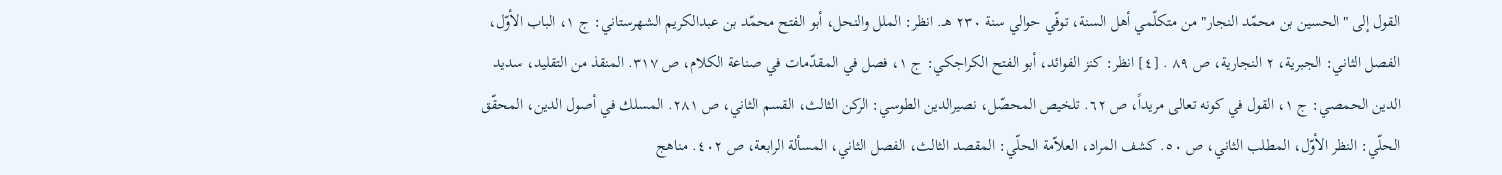القول إلى "الحسين بن محمّد النجار" من متكلّمي أهل السنة، توفّي حوالي سنة ٢٣٠ هـ. انظر: الملل والنحل، أبو الفتح محمّد بن عبدالكريم الشهرستاني: ج ١، الباب الأوّل، الفصل الثاني: الجبرية، ٢ النجارية، ص ٨٩ . [٤] انظر: كنز الفوائد، أبو الفتح الكراجكي: ج ١، فصل في المقدّمات في صناعة الكلام، ص ٣١٧. المنقذ من التقليد، سديد الدين الحمصي: ج ١، القول في كونه تعالى مريداً، ص ٦٢. تلخيص المحصّل، نصيرالدين الطوسي: الركن الثالث، القسم الثاني، ص ٢٨١. المسلك في أصول الدين، المحقّق الحلّي: النظر الأوّل، المطلب الثاني، ص ٥٠. كشف المراد، العلاّمة الحلّي: المقصد الثالث، الفصل الثاني، المسألة الرابعة، ص ٤٠٢. مناهج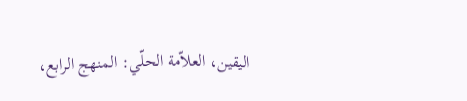اليقين، العلاّمة الحلّي: المنهج الرابع،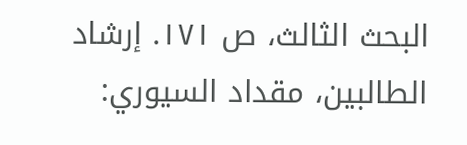البحث الثالث، ص ١٧١. إرشاد الطالبين، مقداد السيوري: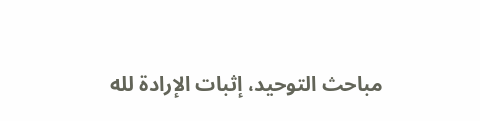مباحث التوحيد، إثبات الإرادة لله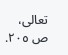تعالى، ص ٢٠٥.